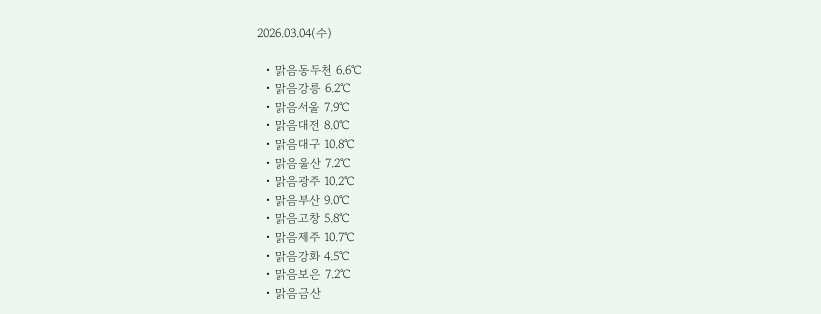2026.03.04(수)

  • 맑음동두천 6.6℃
  • 맑음강릉 6.2℃
  • 맑음서울 7.9℃
  • 맑음대전 8.0℃
  • 맑음대구 10.8℃
  • 맑음울산 7.2℃
  • 맑음광주 10.2℃
  • 맑음부산 9.0℃
  • 맑음고창 5.8℃
  • 맑음제주 10.7℃
  • 맑음강화 4.5℃
  • 맑음보은 7.2℃
  • 맑음금산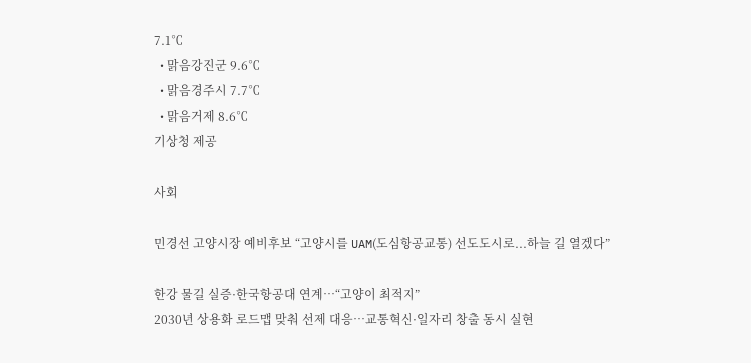7.1℃
  • 맑음강진군 9.6℃
  • 맑음경주시 7.7℃
  • 맑음거제 8.6℃
기상청 제공

사회

민경선 고양시장 예비후보 “고양시를 UAM(도심항공교통) 선도도시로...하늘 길 열겠다”

한강 물길 실증·한국항공대 연계…“고양이 최적지”
2030년 상용화 로드맵 맞춰 선제 대응…교통혁신·일자리 창출 동시 실현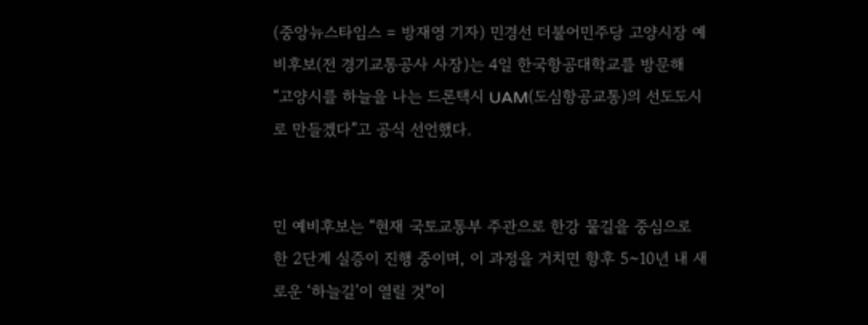(중앙뉴스타임스 = 방재영 기자) 민경선 더불어민주당 고양시장 예비후보(전 경기교통공사 사장)는 4일 한국항공대학교를 방문해 “고양시를 하늘을 나는 드론택시 UAM(도심항공교통)의 선도도시로 만들겠다”고 공식 선언했다.


민 예비후보는 “현재 국토교통부 주관으로 한강 물길을 중심으로 한 2단계 실증이 진행 중이며, 이 과정을 거치면 향후 5~10년 내 새로운 ‘하늘길’이 열릴 것”이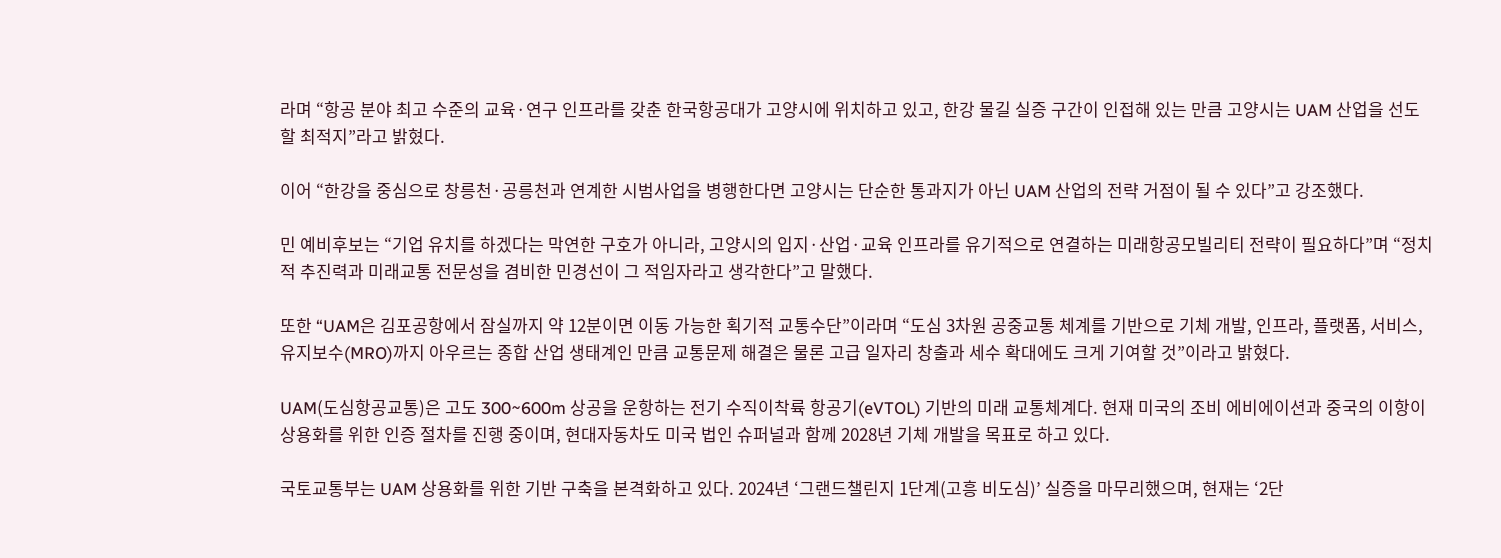라며 “항공 분야 최고 수준의 교육·연구 인프라를 갖춘 한국항공대가 고양시에 위치하고 있고, 한강 물길 실증 구간이 인접해 있는 만큼 고양시는 UAM 산업을 선도할 최적지”라고 밝혔다.

이어 “한강을 중심으로 창릉천·공릉천과 연계한 시범사업을 병행한다면 고양시는 단순한 통과지가 아닌 UAM 산업의 전략 거점이 될 수 있다”고 강조했다.

민 예비후보는 “기업 유치를 하겠다는 막연한 구호가 아니라, 고양시의 입지·산업·교육 인프라를 유기적으로 연결하는 미래항공모빌리티 전략이 필요하다”며 “정치적 추진력과 미래교통 전문성을 겸비한 민경선이 그 적임자라고 생각한다”고 말했다.

또한 “UAM은 김포공항에서 잠실까지 약 12분이면 이동 가능한 획기적 교통수단”이라며 “도심 3차원 공중교통 체계를 기반으로 기체 개발, 인프라, 플랫폼, 서비스, 유지보수(MRO)까지 아우르는 종합 산업 생태계인 만큼 교통문제 해결은 물론 고급 일자리 창출과 세수 확대에도 크게 기여할 것”이라고 밝혔다.

UAM(도심항공교통)은 고도 300~600m 상공을 운항하는 전기 수직이착륙 항공기(eVTOL) 기반의 미래 교통체계다. 현재 미국의 조비 에비에이션과 중국의 이항이 상용화를 위한 인증 절차를 진행 중이며, 현대자동차도 미국 법인 슈퍼널과 함께 2028년 기체 개발을 목표로 하고 있다.

국토교통부는 UAM 상용화를 위한 기반 구축을 본격화하고 있다. 2024년 ‘그랜드챌린지 1단계(고흥 비도심)’ 실증을 마무리했으며, 현재는 ‘2단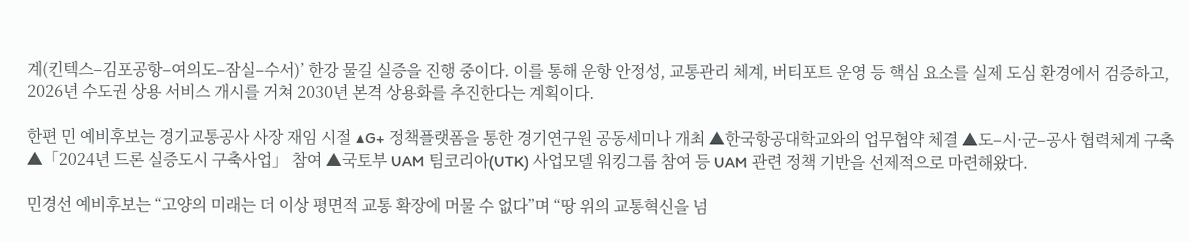계(킨텍스–김포공항–여의도–잠실–수서)’ 한강 물길 실증을 진행 중이다. 이를 통해 운항 안정성, 교통관리 체계, 버티포트 운영 등 핵심 요소를 실제 도심 환경에서 검증하고, 2026년 수도권 상용 서비스 개시를 거쳐 2030년 본격 상용화를 추진한다는 계획이다.

한편 민 예비후보는 경기교통공사 사장 재임 시절 ▲G+ 정책플랫폼을 통한 경기연구원 공동세미나 개최 ▲한국항공대학교와의 업무협약 체결 ▲도–시·군–공사 협력체계 구축 ▲「2024년 드론 실증도시 구축사업」 참여 ▲국토부 UAM 팀코리아(UTK) 사업모델 워킹그룹 참여 등 UAM 관련 정책 기반을 선제적으로 마련해왔다.

민경선 예비후보는 “고양의 미래는 더 이상 평면적 교통 확장에 머물 수 없다”며 “땅 위의 교통혁신을 넘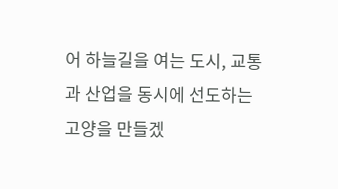어 하늘길을 여는 도시, 교통과 산업을 동시에 선도하는 고양을 만들겠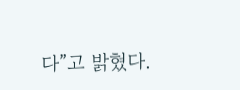다”고 밝혔다.